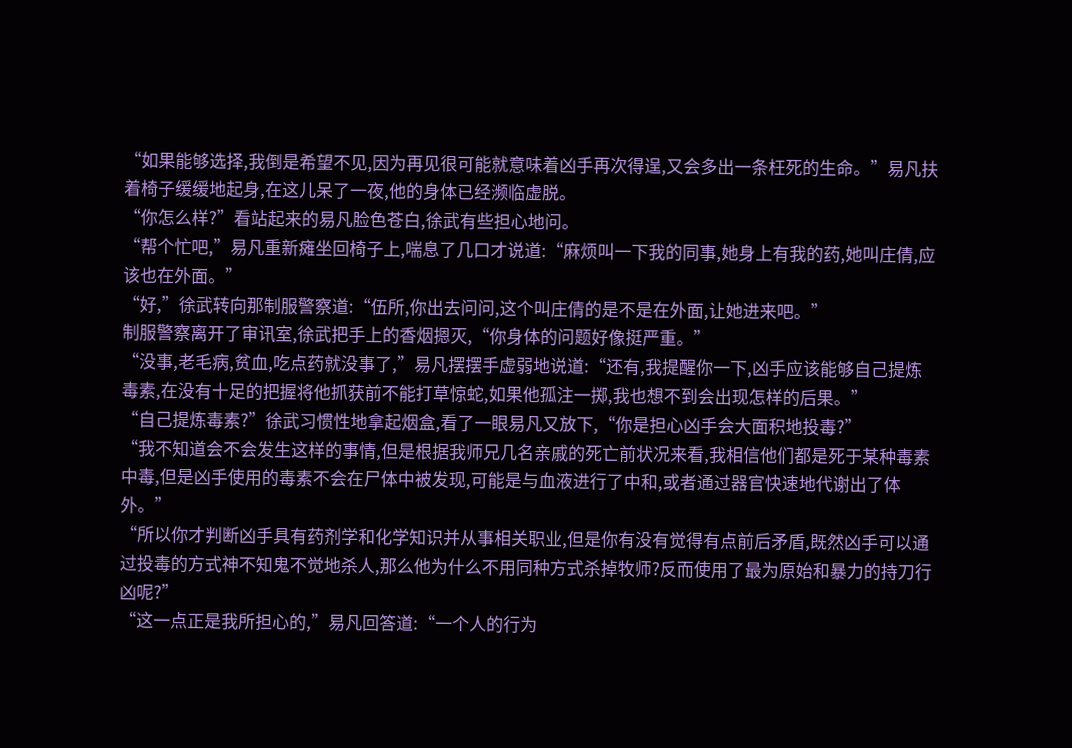“如果能够选择,我倒是希望不见,因为再见很可能就意味着凶手再次得逞,又会多出一条枉死的生命。”易凡扶着椅子缓缓地起身,在这儿呆了一夜,他的身体已经濒临虚脱。
“你怎么样?”看站起来的易凡脸色苍白,徐武有些担心地问。
“帮个忙吧,”易凡重新瘫坐回椅子上,喘息了几口才说道:“麻烦叫一下我的同事,她身上有我的药,她叫庄倩,应该也在外面。”
“好,”徐武转向那制服警察道:“伍所,你出去问问,这个叫庄倩的是不是在外面,让她进来吧。”
制服警察离开了审讯室,徐武把手上的香烟摁灭,“你身体的问题好像挺严重。”
“没事,老毛病,贫血,吃点药就没事了,”易凡摆摆手虚弱地说道:“还有,我提醒你一下,凶手应该能够自己提炼毒素,在没有十足的把握将他抓获前不能打草惊蛇,如果他孤注一掷,我也想不到会出现怎样的后果。”
“自己提炼毒素?”徐武习惯性地拿起烟盒,看了一眼易凡又放下,“你是担心凶手会大面积地投毒?”
“我不知道会不会发生这样的事情,但是根据我师兄几名亲戚的死亡前状况来看,我相信他们都是死于某种毒素中毒,但是凶手使用的毒素不会在尸体中被发现,可能是与血液进行了中和,或者通过器官快速地代谢出了体外。”
“所以你才判断凶手具有药剂学和化学知识并从事相关职业,但是你有没有觉得有点前后矛盾,既然凶手可以通过投毒的方式神不知鬼不觉地杀人,那么他为什么不用同种方式杀掉牧师?反而使用了最为原始和暴力的持刀行凶呢?”
“这一点正是我所担心的,”易凡回答道:“一个人的行为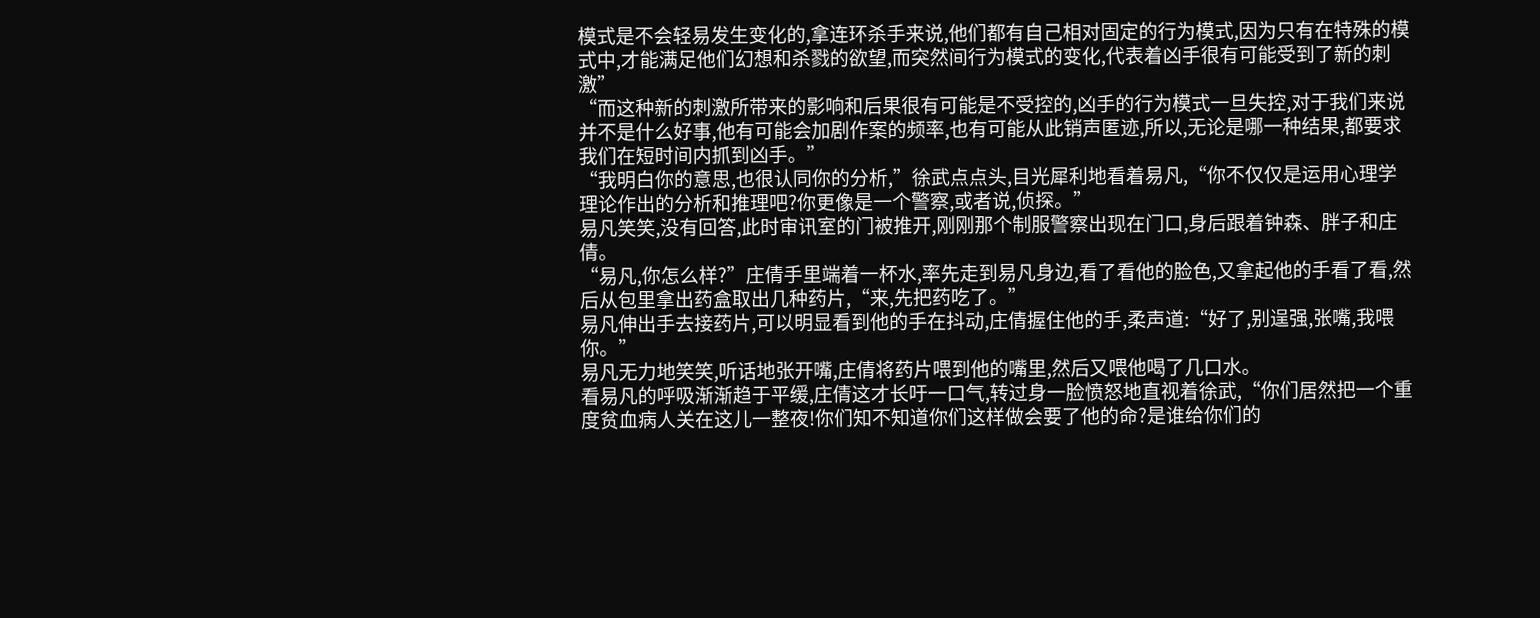模式是不会轻易发生变化的,拿连环杀手来说,他们都有自己相对固定的行为模式,因为只有在特殊的模式中,才能满足他们幻想和杀戮的欲望,而突然间行为模式的变化,代表着凶手很有可能受到了新的刺激”
“而这种新的刺激所带来的影响和后果很有可能是不受控的,凶手的行为模式一旦失控,对于我们来说并不是什么好事,他有可能会加剧作案的频率,也有可能从此销声匿迹,所以,无论是哪一种结果,都要求我们在短时间内抓到凶手。”
“我明白你的意思,也很认同你的分析,”徐武点点头,目光犀利地看着易凡,“你不仅仅是运用心理学理论作出的分析和推理吧?你更像是一个警察,或者说,侦探。”
易凡笑笑,没有回答,此时审讯室的门被推开,刚刚那个制服警察出现在门口,身后跟着钟森、胖子和庄倩。
“易凡,你怎么样?”庄倩手里端着一杯水,率先走到易凡身边,看了看他的脸色,又拿起他的手看了看,然后从包里拿出药盒取出几种药片,“来,先把药吃了。”
易凡伸出手去接药片,可以明显看到他的手在抖动,庄倩握住他的手,柔声道:“好了,别逞强,张嘴,我喂你。”
易凡无力地笑笑,听话地张开嘴,庄倩将药片喂到他的嘴里,然后又喂他喝了几口水。
看易凡的呼吸渐渐趋于平缓,庄倩这才长吁一口气,转过身一脸愤怒地直视着徐武,“你们居然把一个重度贫血病人关在这儿一整夜!你们知不知道你们这样做会要了他的命?是谁给你们的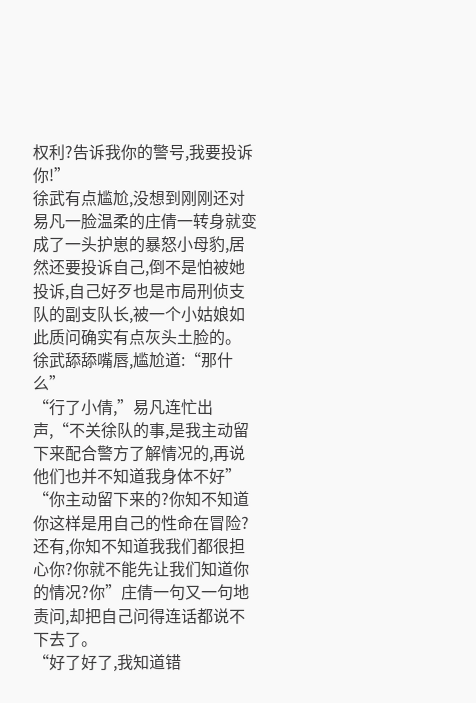权利?告诉我你的警号,我要投诉你!”
徐武有点尴尬,没想到刚刚还对易凡一脸温柔的庄倩一转身就变成了一头护崽的暴怒小母豹,居然还要投诉自己,倒不是怕被她投诉,自己好歹也是市局刑侦支队的副支队长,被一个小姑娘如此质问确实有点灰头土脸的。
徐武舔舔嘴唇,尴尬道:“那什么”
“行了小倩,”易凡连忙出声,“不关徐队的事,是我主动留下来配合警方了解情况的,再说他们也并不知道我身体不好”
“你主动留下来的?你知不知道你这样是用自己的性命在冒险?还有,你知不知道我我们都很担心你?你就不能先让我们知道你的情况?你”庄倩一句又一句地责问,却把自己问得连话都说不下去了。
“好了好了,我知道错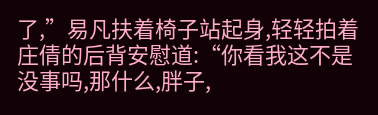了,”易凡扶着椅子站起身,轻轻拍着庄倩的后背安慰道:“你看我这不是没事吗,那什么,胖子,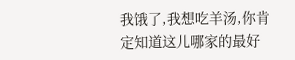我饿了,我想吃羊汤,你肯定知道这儿哪家的最好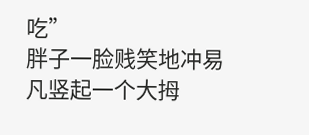吃”
胖子一脸贱笑地冲易凡竖起一个大拇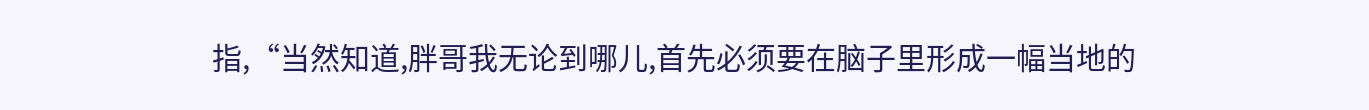指,“当然知道,胖哥我无论到哪儿,首先必须要在脑子里形成一幅当地的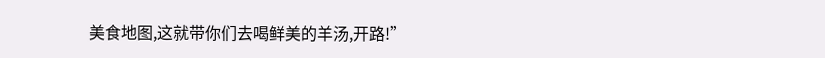美食地图,这就带你们去喝鲜美的羊汤,开路!”